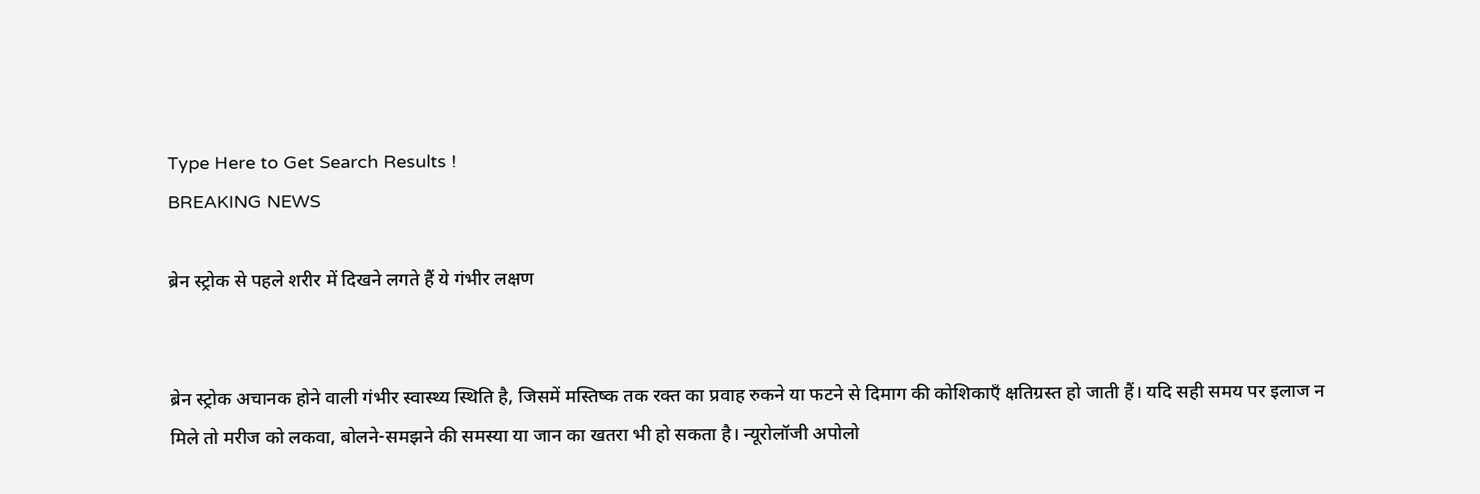Type Here to Get Search Results !
BREAKING NEWS

ब्रेन स्ट्रोक से पहले शरीर में दिखने लगते हैं ये गंभीर लक्षण


ब्रेन स्ट्रोक अचानक होने वाली गंभीर स्वास्थ्य स्थिति है, जिसमें मस्तिष्क तक रक्त का प्रवाह रुकने या फटने से दिमाग की कोशिकाएँ क्षतिग्रस्त हो जाती हैं। यदि सही समय पर इलाज न मिले तो मरीज को लकवा, बोलने-समझने की समस्या या जान का खतरा भी हो सकता है। न्यूरोलॉजी अपोलो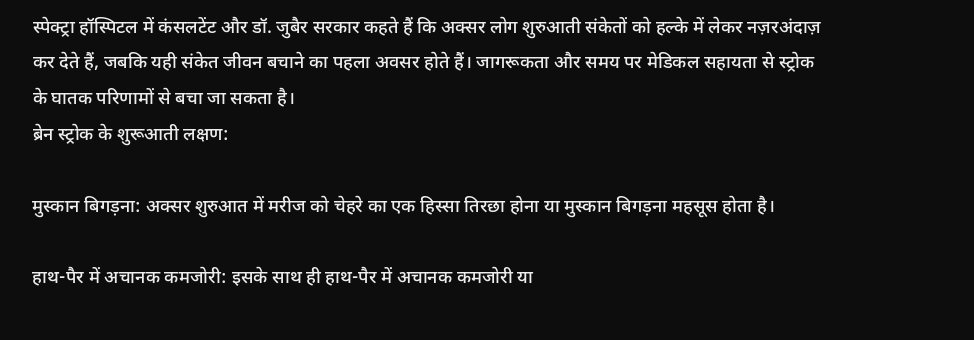स्पेक्ट्रा हॉस्पिटल में कंसलटेंट और डॉ. जुबैर सरकार कहते हैं कि अक्सर लोग शुरुआती संकेतों को हल्के में लेकर नज़रअंदाज़ कर देते हैं, जबकि यही संकेत जीवन बचाने का पहला अवसर होते हैं। जागरूकता और समय पर मेडिकल सहायता से स्ट्रोक के घातक परिणामों से बचा जा सकता है।
ब्रेन स्ट्रोक के शुरूआती लक्षण:

मुस्कान बिगड़ना: अक्सर शुरुआत में मरीज को चेहरे का एक हिस्सा तिरछा होना या मुस्कान बिगड़ना महसूस होता है।

हाथ-पैर में अचानक कमजोरी: इसके साथ ही हाथ-पैर में अचानक कमजोरी या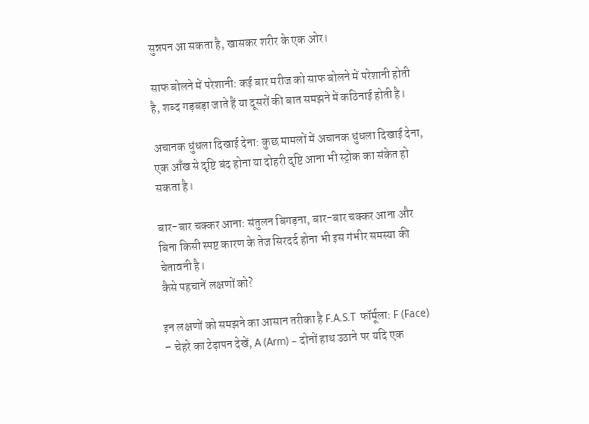सुन्नपन आ सकता है, खासकर शरीर के एक ओर।

साफ बोलने में परेशानी: कई बार मरीज को साफ बोलने में परेशानी होती है, शब्द गड़बड़ा जाते हैं या दूसरों की बात समझने में कठिनाई होती है।

अचानक धुंधला दिखाई देना: कुछ मामलों में अचानक धुंधला दिखाई देना, एक आँख से दृष्टि बंद होना या दोहरी दृष्टि आना भी स्ट्रोक का संकेत हो सकता है।

बार-बार चक्कर आना: संतुलन बिगड़ना, बार-बार चक्कर आना और बिना किसी स्पष्ट कारण के तेज सिरदर्द होना भी इस गंभीर समस्या की चेतावनी है।
कैसे पहचानें लक्षणों को?

इन लक्षणों को समझने का आसान तरीका है F.A.S.T फॉर्मूला: F (Face) – चेहरे का टेढ़ापन देखें, A (Arm) – दोनों हाथ उठाने पर यदि एक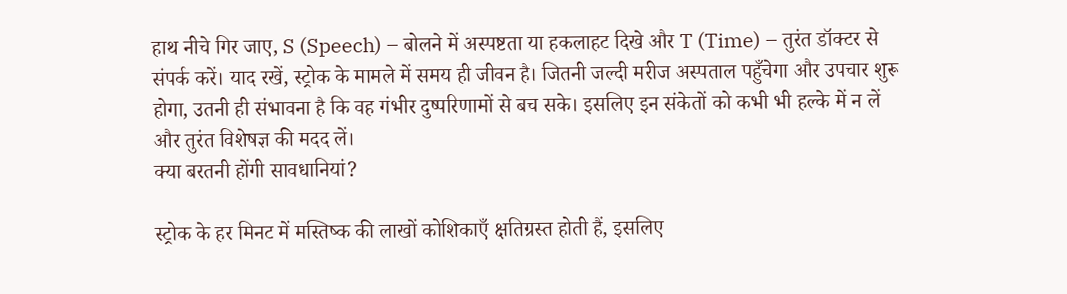हाथ नीचे गिर जाए, S (Speech) – बोलने में अस्पष्टता या हकलाहट दिखे और T (Time) – तुरंत डॉक्टर से संपर्क करें। याद रखें, स्ट्रोक के मामले में समय ही जीवन है। जितनी जल्दी मरीज अस्पताल पहुँचेगा और उपचार शुरू होगा, उतनी ही संभावना है कि वह गंभीर दुष्परिणामों से बच सके। इसलिए इन संकेतों को कभी भी हल्के में न लें और तुरंत विशेषज्ञ की मदद लें।
क्या बरतनी होंगी सावधानियां?

स्ट्रोक के हर मिनट में मस्तिष्क की लाखों कोशिकाएँ क्षतिग्रस्त होती हैं, इसलिए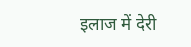इलाज में देरी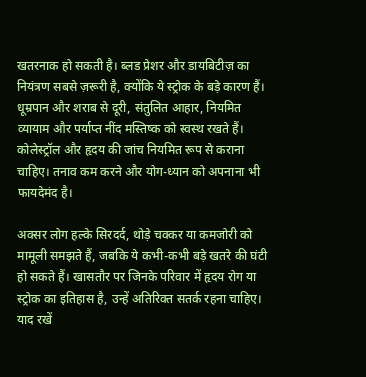खतरनाक हो सकती है। ब्लड प्रेशर और डायबिटीज़ का नियंत्रण सबसे ज़रूरी है, क्योंकि ये स्ट्रोक के बड़े कारण हैं। धूम्रपान और शराब से दूरी, संतुलित आहार, नियमित व्यायाम और पर्याप्त नींद मस्तिष्क को स्वस्थ रखते हैं। कोलेस्ट्रॉल और हृदय की जांच नियमित रूप से कराना चाहिए। तनाव कम करने और योग-ध्यान को अपनाना भी फायदेमंद है।

अक्सर लोग हल्के सिरदर्द, थोड़े चक्कर या कमजोरी को मामूली समझते हैं, जबकि ये कभी-कभी बड़े खतरे की घंटी हो सकते हैं। खासतौर पर जिनके परिवार में हृदय रोग या स्ट्रोक का इतिहास है, उन्हें अतिरिक्त सतर्क रहना चाहिए। याद रखें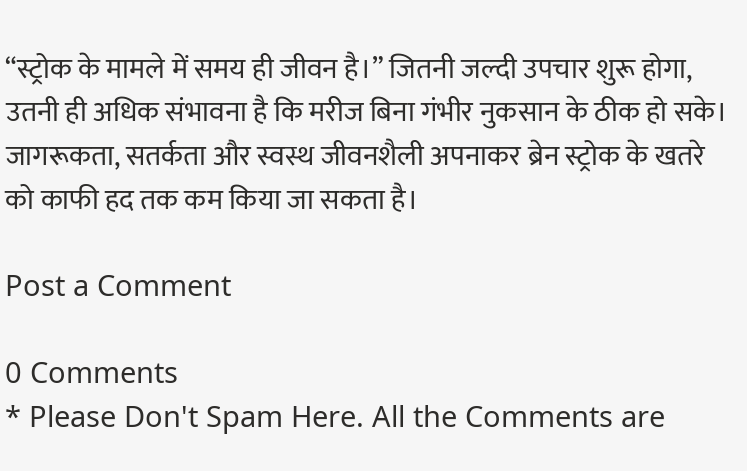“स्ट्रोक के मामले में समय ही जीवन है।” जितनी जल्दी उपचार शुरू होगा, उतनी ही अधिक संभावना है कि मरीज बिना गंभीर नुकसान के ठीक हो सके। जागरूकता, सतर्कता और स्वस्थ जीवनशैली अपनाकर ब्रेन स्ट्रोक के खतरे को काफी हद तक कम किया जा सकता है।

Post a Comment

0 Comments
* Please Don't Spam Here. All the Comments are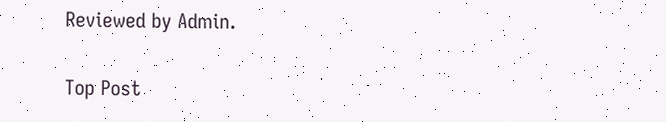Reviewed by Admin.

Top Post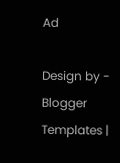Ad

Design by - Blogger Templates |